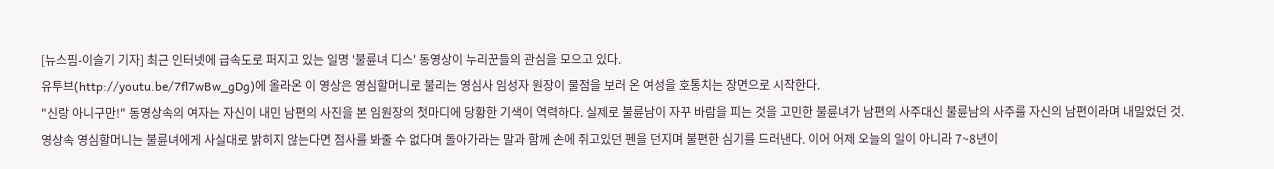[뉴스핌-이슬기 기자] 최근 인터넷에 급속도로 퍼지고 있는 일명 '불륜녀 디스' 동영상이 누리꾼들의 관심을 모으고 있다.
유투브(http://youtu.be/7fl7wBw_gDg)에 올라온 이 영상은 영심할머니로 불리는 영심사 임성자 원장이 물점을 보러 온 여성을 호통치는 장면으로 시작한다.
"신랑 아니구만!" 동영상속의 여자는 자신이 내민 남편의 사진을 본 임원장의 첫마디에 당황한 기색이 역력하다. 실제로 불륜남이 자꾸 바람을 피는 것을 고민한 불륜녀가 남편의 사주대신 불륜남의 사주를 자신의 남편이라며 내밀었던 것.
영상속 영심할머니는 불륜녀에게 사실대로 밝히지 않는다면 점사를 봐줄 수 없다며 돌아가라는 말과 함께 손에 쥐고있던 펜을 던지며 불편한 심기를 드러낸다. 이어 어제 오늘의 일이 아니라 7~8년이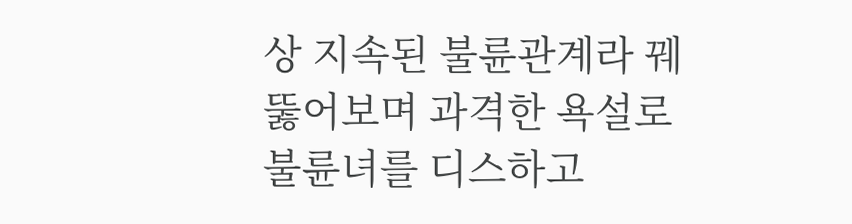상 지속된 불륜관계라 꿰뚫어보며 과격한 욕설로 불륜녀를 디스하고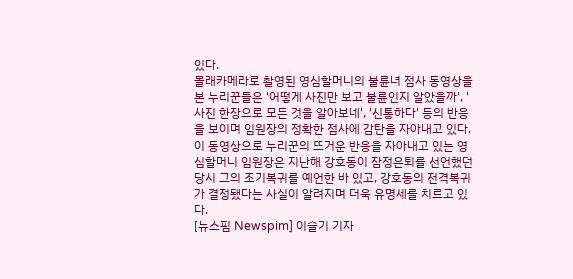있다.
몰래카메라로 촬영된 영심할머니의 불륜녀 점사 동영상을 본 누리꾼들은 '어떻게 사진만 보고 불륜인지 알았을까', '사진 한장으로 모든 것을 알아보네', '신통하다' 등의 반응을 보이며 임원장의 정확한 점사에 감탄을 자아내고 있다.
이 동영상으로 누리꾼의 뜨거운 반응을 자아내고 있는 영심할머니 임원장은 지난해 강호동이 잠정은퇴를 선언했던 당시 그의 조기복귀를 예언한 바 있고, 강호동의 전격복귀가 결정됐다는 사실이 알려지며 더욱 유명세를 치르고 있다.
[뉴스핌 Newspim] 이슬기 기자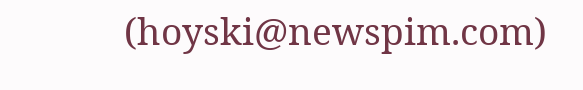(hoyski@newspim.com)